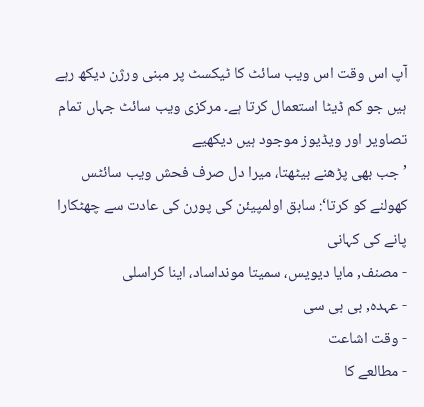آپ اس وقت اس ویب سائٹ کا ٹیکسٹ پر مبنی ورژن دیکھ رہے ہیں جو کم ڈیٹا استعمال کرتا ہے۔ مرکزی ویب سائٹ جہاں تمام تصاویر اور ویڈیوز موجود ہیں دیکھیے
’جب بھی پڑھنے بیٹھتا، میرا دل صرف فحش ویب سائٹس کھولنے کو کرتا‘: سابق اولمپیئن کی پورن کی عادت سے چھٹکارا پانے کی کہانی
- مصنف, مایا دیویس، سمیتا مونداساد، اینا کراسلی
- عہدہ, بی بی سی
- وقت اشاعت
- مطالعے کا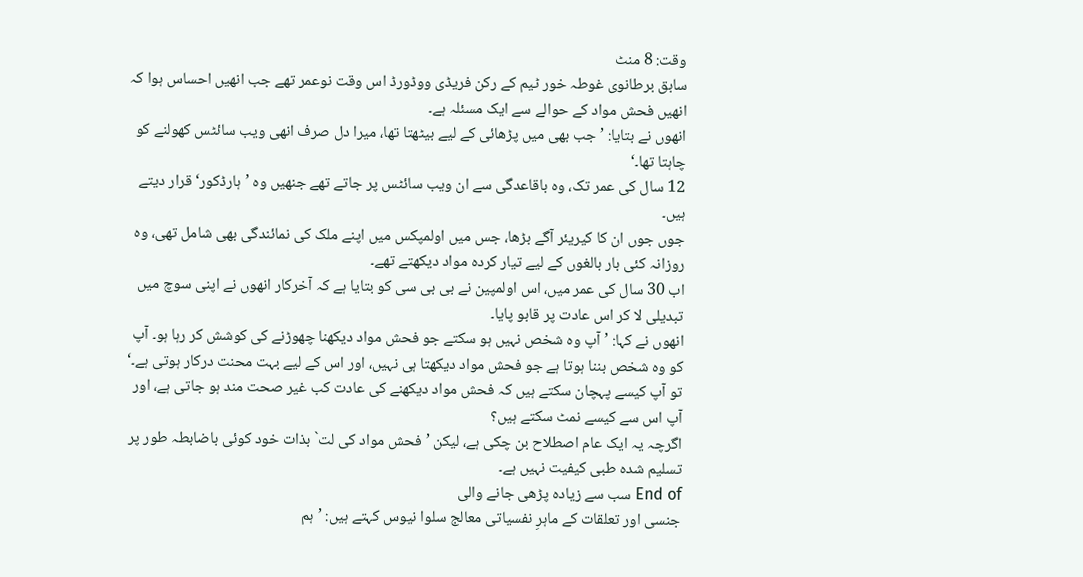وقت: 8 منٹ
سابق برطانوی غوطہ خور ٹیم کے رکن فریڈی ووڈورڈ اس وقت نوعمر تھے جب انھیں احساس ہوا کہ انھیں فحش مواد کے حوالے سے ایک مسئلہ ہے۔
انھوں نے بتایا: ’جب بھی میں پڑھائی کے لیے بیٹھتا تھا، میرا دل صرف انھی ویب سائٹس کھولنے کو چاہتا تھا۔‘
12 سال کی عمر تک، وہ باقاعدگی سے ان ویب سائٹس پر جاتے تھے جنھیں وہ ’ہارڈکور‘ قرار دیتے ہیں۔
جوں جوں ان کا کیریئر آگے بڑھا، جس میں اولمپکس میں اپنے ملک کی نمائندگی بھی شامل تھی، وہ روزانہ کئی بار بالغوں کے لیے تیار کردہ مواد دیکھتے تھے۔
اب 30 سال کی عمر میں، اس اولمپین نے بی بی سی کو بتایا ہے کہ آخرکار انھوں نے اپنی سوچ میں تبدیلی لا کر اس عادت پر قابو پایا۔
انھوں نے کہا: ’آپ وہ شخص نہیں ہو سکتے جو فحش مواد دیکھنا چھوڑنے کی کوشش کر رہا ہو۔ آپ کو وہ شخص بننا ہوتا ہے جو فحش مواد دیکھتا ہی نہیں، اور اس کے لیے بہت محنت درکار ہوتی ہے۔‘
تو آپ کیسے پہچان سکتے ہیں کہ فحش مواد دیکھنے کی عادت کب غیر صحت مند ہو جاتی ہے، اور آپ اس سے کیسے نمٹ سکتے ہیں؟
اگرچہ یہ ایک عام اصطلاح بن چکی ہے، لیکن ’فحش مواد کی لت` بذات خود کوئی باضابطہ طور پر تسلیم شدہ طبی کیفیت نہیں ہے۔
End of سب سے زیادہ پڑھی جانے والی
جنسی اور تعلقات کے ماہرِ نفسیاتی معالج سلوا نیوس کہتے ہیں: ’ہم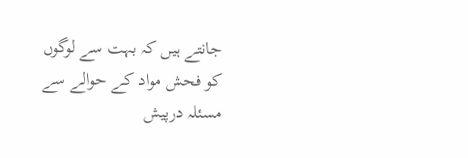جانتے ہیں کہ بہت سے لوگوں کو فحش مواد کے حوالے سے مسئلہ درپیش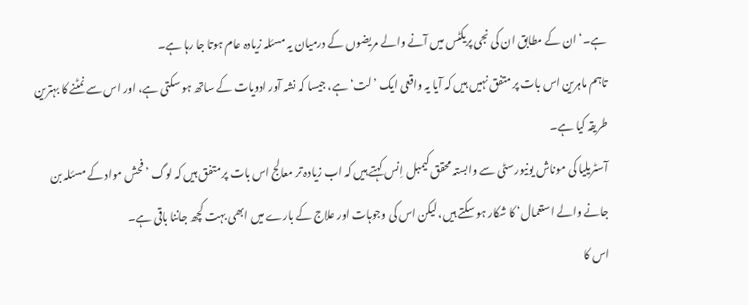ہے۔‘ ان کے مطابق ان کی نجی پریکٹس میں آنے والے مریضوں کے درمیان یہ مسئلہ زیادہ عام ہوتا جا رہا ہے۔
تاہم ماہرین اس بات پر متفق نہیں ہیں کہ آیا یہ واقعی ایک ’لت‘ ہے، جیسا کہ نشہ آور ادویات کے ساتھ ہو سکتی ہے، اور اس سے نمٹنے کا بہترین طریقہ کیا ہے۔
آسٹریلیا کی موناش یونیورسٹی سے وابستہ محقق کیمبل اِنس کہتے ہیں کہ اب زیادہ تر معالج اس بات پر متفق ہیں کہ لوگ ’فحش مواد کے مسئلہ بن جانے والے استعمال‘ کا شکار ہو سکتے ہیں، لیکن اس کی وجوہات اور علاج کے بارے میں ابھی بہت کچھ جاننا باقی ہے۔
اس کا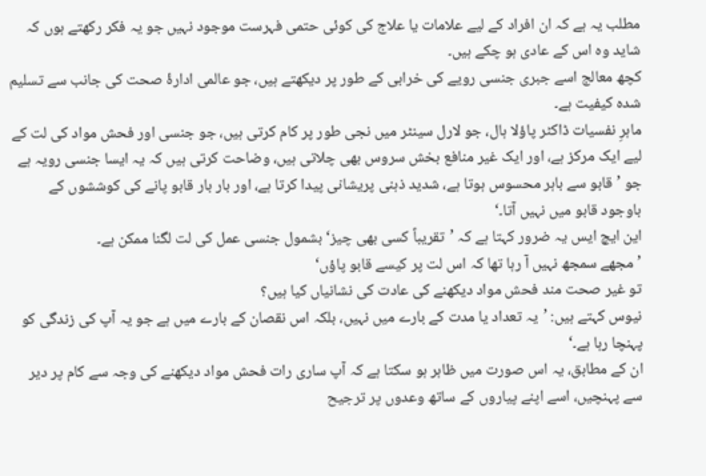مطلب یہ ہے کہ ان افراد کے لیے علامات یا علاج کی کوئی حتمی فہرست موجود نہیں جو یہ فکر رکھتے ہوں کہ شاید وہ اس کے عادی ہو چکے ہیں۔
کچھ معالج اسے جبری جنسی رویے کی خرابی کے طور پر دیکھتے ہیں، جو عالمی ادارۂ صحت کی جانب سے تسلیم شدہ کیفیت ہے۔
ماہرِ نفسیات ڈاکٹر پاؤلا ہال، جو لارل سینٹر میں نجی طور پر کام کرتی ہیں، جو جنسی اور فحش مواد کی لت کے لیے ایک مرکز ہے، اور ایک غیر منافع بخش سروس بھی چلاتی ہیں، وضاحت کرتی ہیں کہ یہ ایسا جنسی رویہ ہے جو ’قابو سے باہر محسوس ہوتا ہے، شدید ذہنی پریشانی پیدا کرتا ہے، اور بار بار قابو پانے کی کوششوں کے باوجود قابو میں نہیں آتا۔‘
این ایچ ایس یہ ضرور کہتا ہے کہ ’تقریباً کسی بھی چیز‘ بشمول جنسی عمل کی لت لگنا ممکن ہے۔
’مجھے سمجھ نہیں آ رہا تھا کہ اس لت پر کیسے قابو پاؤں‘
تو غیر صحت مند فحش مواد دیکھنے کی عادت کی نشانیاں کیا ہیں؟
نیوس کہتے ہیں: ’یہ تعداد یا مدت کے بارے میں نہیں، بلکہ اس نقصان کے بارے میں ہے جو یہ آپ کی زندگی کو پہنچا رہا ہے۔‘
ان کے مطابق، یہ اس صورت میں ظاہر ہو سکتا ہے کہ آپ ساری رات فحش مواد دیکھنے کی وجہ سے کام پر دیر سے پہنچیں، اسے اپنے پیاروں کے ساتھ وعدوں پر ترجیح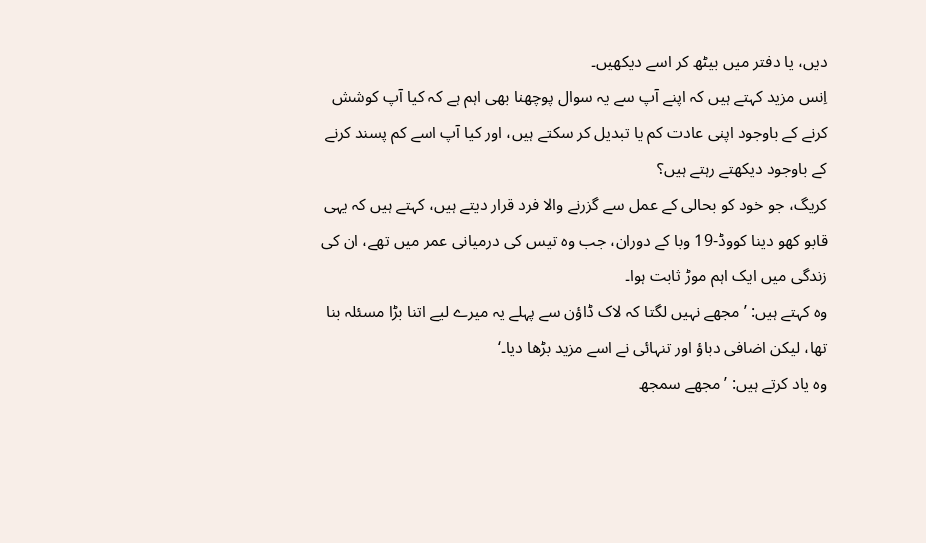دیں، یا دفتر میں بیٹھ کر اسے دیکھیں۔
اِنس مزید کہتے ہیں کہ اپنے آپ سے یہ سوال پوچھنا بھی اہم ہے کہ کیا آپ کوشش کرنے کے باوجود اپنی عادت کم یا تبدیل کر سکتے ہیں، اور کیا آپ اسے کم پسند کرنے کے باوجود دیکھتے رہتے ہیں؟
کریگ، جو خود کو بحالی کے عمل سے گزرنے والا فرد قرار دیتے ہیں، کہتے ہیں کہ یہی قابو کھو دینا کووڈ-19 وبا کے دوران، جب وہ تیس کی درمیانی عمر میں تھے، ان کی زندگی میں ایک اہم موڑ ثابت ہوا۔
وہ کہتے ہیں: ’مجھے نہیں لگتا کہ لاک ڈاؤن سے پہلے یہ میرے لیے اتنا بڑا مسئلہ بنا تھا، لیکن اضافی دباؤ اور تنہائی نے اسے مزید بڑھا دیا۔‘
وہ یاد کرتے ہیں: ’مجھے سمجھ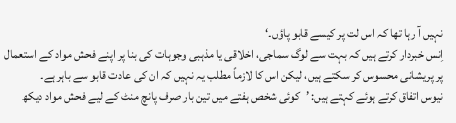نہیں آ رہا تھا کہ اس لت پر کیسے قابو پاؤں۔‘
اِنس خبردار کرتے ہیں کہ بہت سے لوگ سماجی، اخلاقی یا مذہبی وجوہات کی بنا پر اپنے فحش مواد کے استعمال پر پریشانی محسوس کر سکتے ہیں، لیکن اس کا لازماً مطلب یہ نہیں کہ ان کی عادت قابو سے باہر ہے۔
نیوس اتفاق کرتے ہوئے کہتے ہیں: ’کوئی شخص ہفتے میں تین بار صرف پانچ منٹ کے لیے فحش مواد دیکھ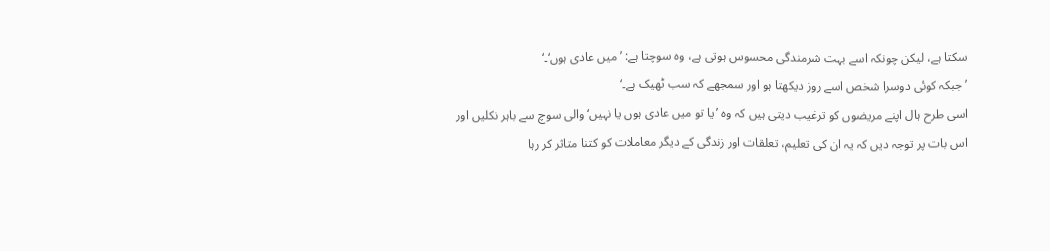سکتا ہے، لیکن چونکہ اسے بہت شرمندگی محسوس ہوتی ہے، وہ سوچتا ہے: ’میں عادی ہوں‘۔‘
’جبکہ کوئی دوسرا شخص اسے روز دیکھتا ہو اور سمجھے کہ سب ٹھیک ہے۔‘
اسی طرح ہال اپنے مریضوں کو ترغیب دیتی ہیں کہ وہ ’یا تو میں عادی ہوں یا نہیں‘ والی سوچ سے باہر نکلیں اور اس بات پر توجہ دیں کہ یہ ان کی تعلیم، تعلقات اور زندگی کے دیگر معاملات کو کتنا متاثر کر رہا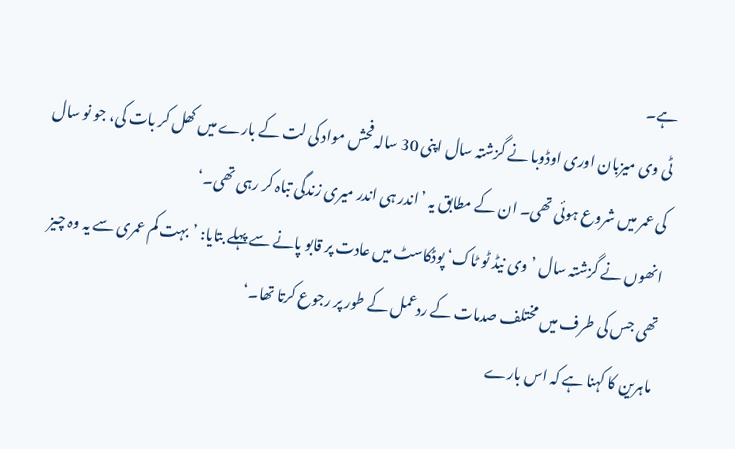ہے۔
ٹی وی میزبان اوری اوڈوبا نے گزشتہ سال اپنی 30 سالہ فحش مواد کی لت کے بارے میں کھل کر بات کی، جو نو سال کی عمر میں شروع ہوئی تھی۔ ان کے مطابق یہ ’اندر ہی اندر میری زندگی تباہ کر رہی تھی۔‘
انھوں نے گزشتہ سال ’وی نیڈ ٹو ٹاک‘ پوڈکاسٹ میں عادت پر قابو پانے سے پہلے بتایا: ’بہت کم عمری سے یہ وہ چیز تھی جس کی طرف میں مختلف صدمات کے ردعمل کے طور پر رجوع کرتا تھا۔‘
ماہرین کا کہنا ہے کہ اس بارے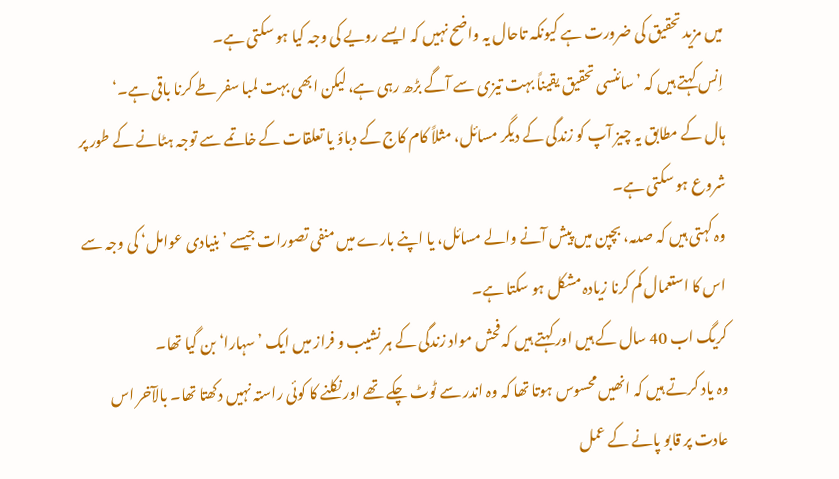میں مزید تحقیق کی ضرورت ہے کیونکہ تاحال یہ واضح نہیں کہ ایسے رویے کی وجہ کیا ہو سکتی ہے۔
اِنس کہتے ہیں کہ ’سائنسی تحقیق یقیناً بہت تیزی سے آگے بڑھ رہی ہے، لیکن ابھی بہت لمبا سفر طے کرنا باقی ہے۔‘
ہال کے مطابق یہ چیز آپ کو زندگی کے دیگر مسائل، مثلاً کام کاج کے دباؤ یا تعلقات کے خاتمے سے توجہ ہٹانے کے طور پر شروع ہو سکتی ہے۔
وہ کہتی ہیں کہ صدمہ، بچپن میں پیش آنے والے مسائل، یا اپنے بارے میں منفی تصورات جیسے ’بنیادی عوامل‘ کی وجہ سے اس کا استعمال کم کرنا زیادہ مشکل ہو سکتا ہے۔
کریگ اب 40 سال کے ہیں اور کہتے ہیں کہ فحش مواد زندگی کے ہر نشیب و فراز میں ایک ’سہارا‘ بن گیا تھا۔
وہ یاد کرتے ہیں کہ انھیں محسوس ہوتا تھا کہ وہ اندر سے ٹوٹ چکے تھے اور نکلنے کا کوئی راستہ نہیں دکھتا تھا۔ بالآخر اس عادت پر قابو پانے کے عمل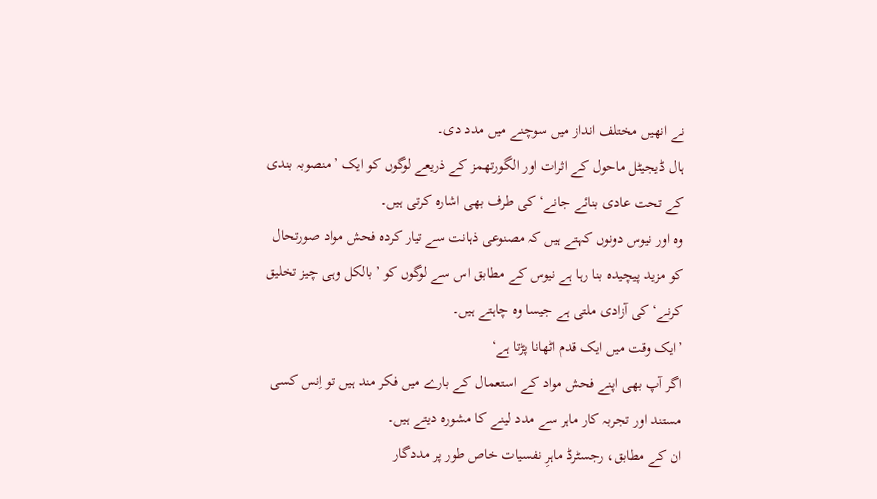نے انھیں مختلف انداز میں سوچنے میں مدد دی۔
ہال ڈیجیٹل ماحول کے اثرات اور الگورتھمز کے ذریعے لوگوں کو ایک ’منصوبہ بندی کے تحت عادی بنائے جانے‘ کی طرف بھی اشارہ کرتی ہیں۔
وہ اور نیوس دونوں کہتے ہیں کہ مصنوعی ذہانت سے تیار کردہ فحش مواد صورتحال کو مزید پیچیدہ بنا رہا ہے نیوس کے مطابق اس سے لوگوں کو ’بالکل وہی چیز تخلیق کرنے‘ کی آزادی ملتی ہے جیسا وہ چاہتے ہیں۔
’ایک وقت میں ایک قدم اٹھانا پڑتا ہے‘
اگر آپ بھی اپنے فحش مواد کے استعمال کے بارے میں فکر مند ہیں تو اِنس کسی مستند اور تجربہ کار ماہر سے مدد لینے کا مشورہ دیتے ہیں۔
ان کے مطابق، رجسٹرڈ ماہرِ نفسیات خاص طور پر مددگار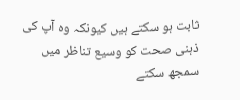ثابت ہو سکتے ہیں کیونکہ وہ آپ کی ذہنی صحت کو وسیع تناظر میں سمجھ سکتے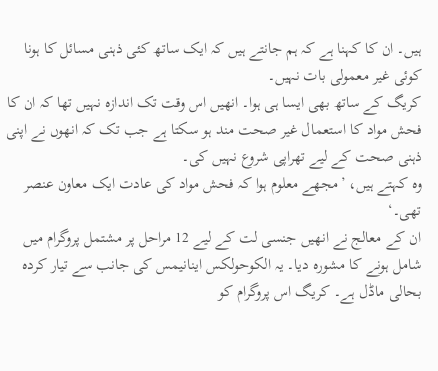ہیں۔ ان کا کہنا ہے کہ ہم جانتے ہیں کہ ایک ساتھ کئی ذہنی مسائل کا ہونا کوئی غیر معمولی بات نہیں۔
کریگ کے ساتھ بھی ایسا ہی ہوا۔ انھیں اس وقت تک اندازہ نہیں تھا کہ ان کا فحش مواد کا استعمال غیر صحت مند ہو سکتا ہے جب تک کہ انھوں نے اپنی ذہنی صحت کے لیے تھراپی شروع نہیں کی۔
وہ کہتے ہیں، ’مجھے معلوم ہوا کہ فحش مواد کی عادت ایک معاون عنصر تھی۔‘
ان کے معالج نے انھیں جنسی لت کے لیے 12 مراحل پر مشتمل پروگرام میں شامل ہونے کا مشورہ دیا۔ یہ الکوحولکس اینانیمس کی جانب سے تیار کردہ بحالی ماڈل ہے۔ کریگ اس پروگرام کو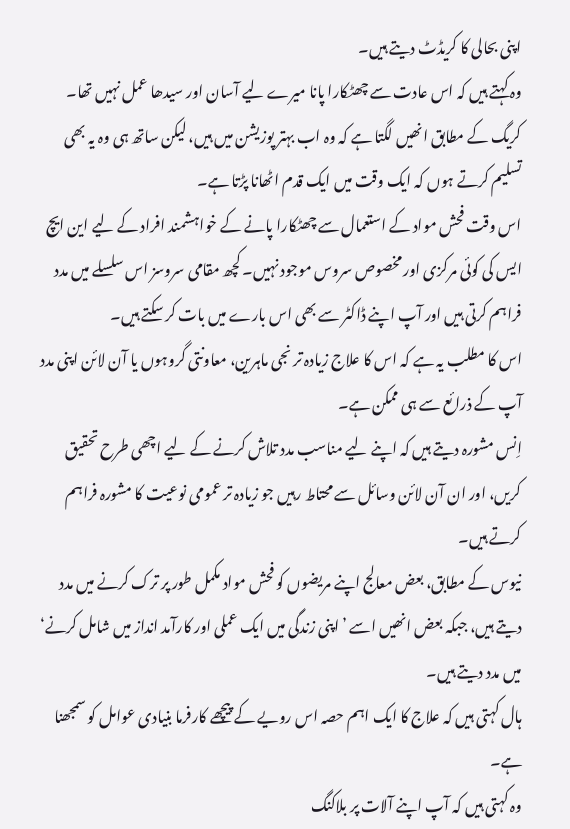اپنی بحالی کا کریڈٹ دیتے ہیں۔
وہ کہتے ہیں کہ اس عادت سے چھٹکارا پانا میرے لیے آسان اور سیدھا عمل نہیں تھا۔ کریگ کے مطابق انھیں لگتا ہے کہ وہ اب بہتر پوزیشن میں ہیں، لیکن ساتھ ہی وہ یہ بھی تسلیم کرتے ہوں کہ ایک وقت میں ایک قدم اٹھانا پڑتا ہے۔
اس وقت فحش مواد کے استعمال سے چھٹکارا پانے کے خواہشمند افراد کے لیے این ایچ ایس کی کوئی مرکزی اور مخصوص سروس موجود نہیں۔ کچھ مقامی سروسز اس سلسلے میں مدد فراہم کرتی ہیں اور آپ اپنے ڈاکٹر سے بھی اس بارے میں بات کر سکتے ہیں۔
اس کا مطلب یہ ہے کہ اس کا علاج زیادہ تر نجی ماہرین، معاونتی گروہوں یا آن لائن اپنی مدد آپ کے ذرائع سے ہی ممکن ہے۔
اِنس مشورہ دیتے ہیں کہ اپنے لیے مناسب مدد تلاش کرنے کے لیے اچھی طرح تحقیق کریں، اور ان آن لائن وسائل سے محتاط رہیں جو زیادہ تر عمومی نوعیت کا مشورہ فراہم کرتے ہیں۔
نیوس کے مطابق، بعض معالج اپنے مریضوں کو فحش مواد مکمل طور پر ترک کرنے میں مدد دیتے ہیں، جبکہ بعض انھیں اسے ’اپنی زندگی میں ایک عملی اور کارآمد انداز میں شامل کرنے‘ میں مدد دیتے ہیں۔
ہال کہتی ہیں کہ علاج کا ایک اہم حصہ اس رویے کے پیچھے کارفرما بنیادی عوامل کو سمجھنا ہے۔
وہ کہتی ہیں کہ آپ اپنے آلات پر بلاکنگ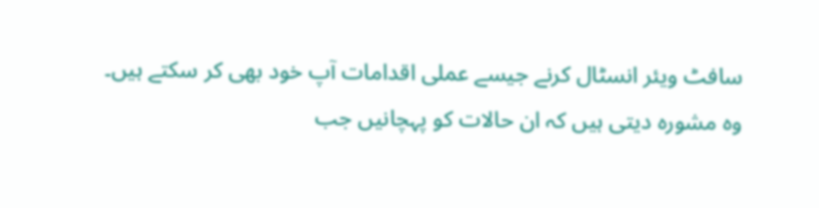سافٹ ویئر انسٹال کرنے جیسے عملی اقدامات آپ خود بھی کر سکتے ہیں۔
وہ مشورہ دیتی ہیں کہ ان حالات کو پہچانیں جب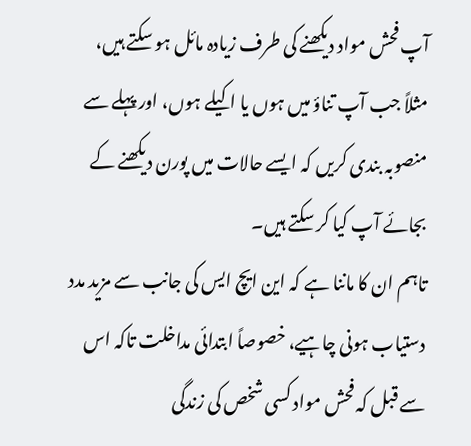آپ فحش مواد دیکھنے کی طرف زیادہ مائل ہو سکتے ہیں، مثلاً جب آپ تناؤ میں ہوں یا اکیلے ہوں، اور پہلے سے منصوبہ بندی کریں کہ ایسے حالات میں پورن دیکھنے کے بجائے آپ کیا کر سکتے ہیں۔
تاہم ان کا ماننا ہے کہ این ایچ ایس کی جانب سے مزید مدد دستیاب ہونی چاہیے، خصوصاً ابتدائی مداخلت تاکہ اس سے قبل کہ فحش مواد کسی شخص کی زندگی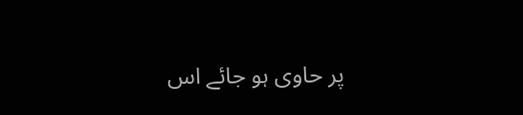پر حاوی ہو جائے اس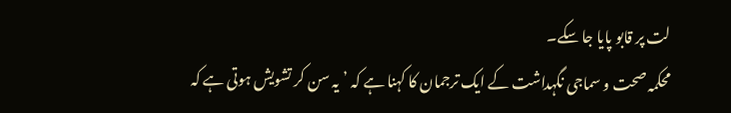لت پر قابو پایا جا سکے۔
محکمہ صحت و سماجی نگہداشت کے ایک ترجمان کا کہنا ہے کہ ’یہ سن کر تشویش ہوتی ہے کہ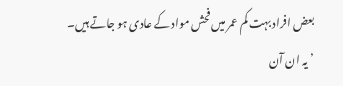بعض افراد بہت کم عمر میں فحش مواد کے عادی ہو جاتے ہیں۔
’یہ ان آن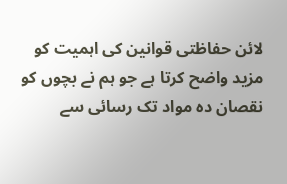لائن حفاظتی قوانین کی اہمیت کو مزید واضح کرتا ہے جو ہم نے بچوں کو نقصان دہ مواد تک رسائی سے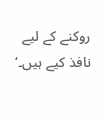روکنے کے لیے نافذ کیے ہیں۔‘